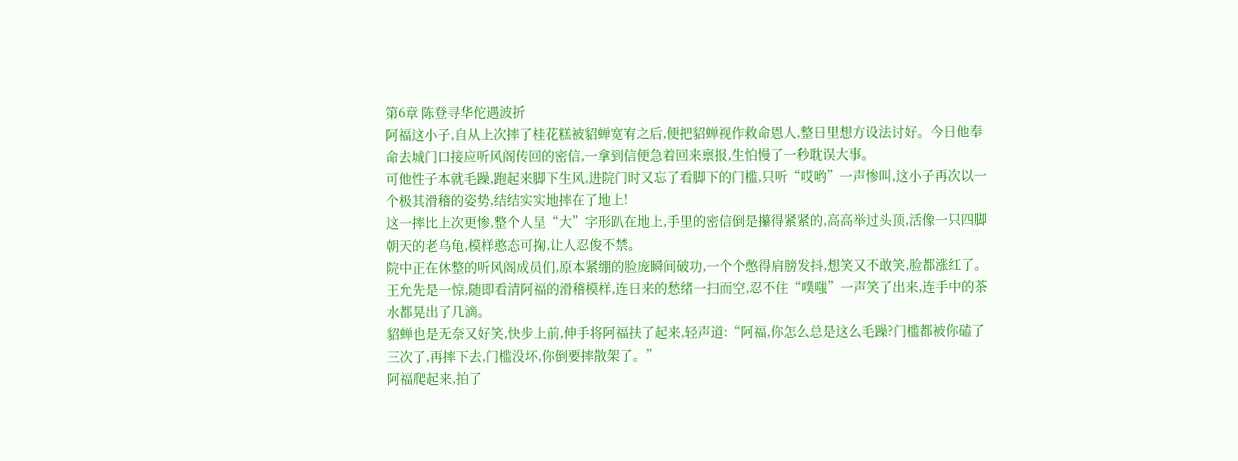第6章 陈登寻华佗遇波折
阿福这小子,自从上次摔了桂花糕被貂蝉宽宥之后,便把貂蝉视作救命恩人,整日里想方设法讨好。今日他奉命去城门口接应听风阁传回的密信,一拿到信便急着回来禀报,生怕慢了一秒耽误大事。
可他性子本就毛躁,跑起来脚下生风,进院门时又忘了看脚下的门槛,只听“哎哟”一声惨叫,这小子再次以一个极其滑稽的姿势,结结实实地摔在了地上!
这一摔比上次更惨,整个人呈“大”字形趴在地上,手里的密信倒是攥得紧紧的,高高举过头顶,活像一只四脚朝天的老乌龟,模样憨态可掬,让人忍俊不禁。
院中正在休整的听风阁成员们,原本紧绷的脸庞瞬间破功,一个个憋得肩膀发抖,想笑又不敢笑,脸都涨红了。
王允先是一惊,随即看清阿福的滑稽模样,连日来的愁绪一扫而空,忍不住“噗嗤”一声笑了出来,连手中的茶水都晃出了几滴。
貂蝉也是无奈又好笑,快步上前,伸手将阿福扶了起来,轻声道:“阿福,你怎么总是这么毛躁?门槛都被你磕了三次了,再摔下去,门槛没坏,你倒要摔散架了。”
阿福爬起来,拍了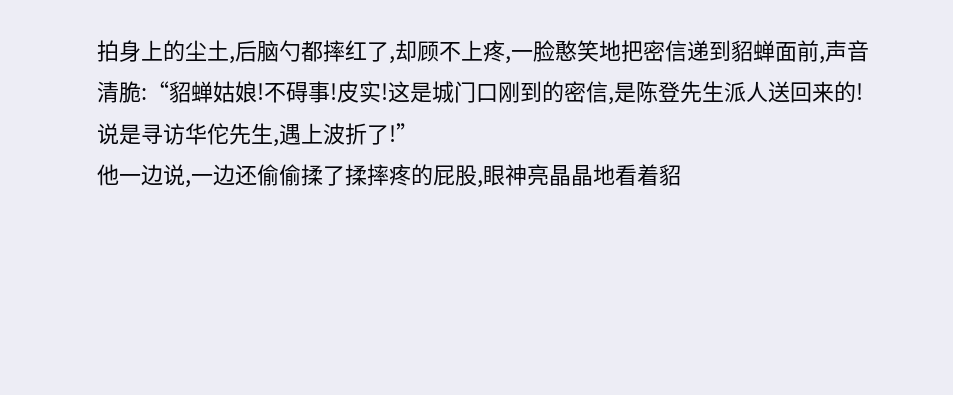拍身上的尘土,后脑勺都摔红了,却顾不上疼,一脸憨笑地把密信递到貂蝉面前,声音清脆:“貂蝉姑娘!不碍事!皮实!这是城门口刚到的密信,是陈登先生派人送回来的!说是寻访华佗先生,遇上波折了!”
他一边说,一边还偷偷揉了揉摔疼的屁股,眼神亮晶晶地看着貂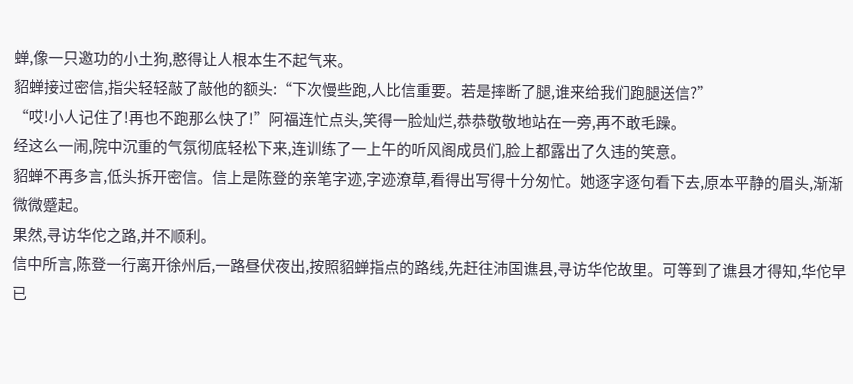蝉,像一只邀功的小土狗,憨得让人根本生不起气来。
貂蝉接过密信,指尖轻轻敲了敲他的额头:“下次慢些跑,人比信重要。若是摔断了腿,谁来给我们跑腿送信?”
“哎!小人记住了!再也不跑那么快了!”阿福连忙点头,笑得一脸灿烂,恭恭敬敬地站在一旁,再不敢毛躁。
经这么一闹,院中沉重的气氛彻底轻松下来,连训练了一上午的听风阁成员们,脸上都露出了久违的笑意。
貂蝉不再多言,低头拆开密信。信上是陈登的亲笔字迹,字迹潦草,看得出写得十分匆忙。她逐字逐句看下去,原本平静的眉头,渐渐微微蹙起。
果然,寻访华佗之路,并不顺利。
信中所言,陈登一行离开徐州后,一路昼伏夜出,按照貂蝉指点的路线,先赶往沛国谯县,寻访华佗故里。可等到了谯县才得知,华佗早已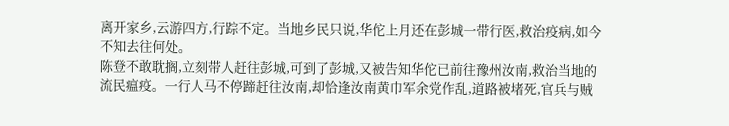离开家乡,云游四方,行踪不定。当地乡民只说,华佗上月还在彭城一带行医,救治疫病,如今不知去往何处。
陈登不敢耽搁,立刻带人赶往彭城,可到了彭城,又被告知华佗已前往豫州汝南,救治当地的流民瘟疫。一行人马不停蹄赶往汝南,却恰逢汝南黄巾军余党作乱,道路被堵死,官兵与贼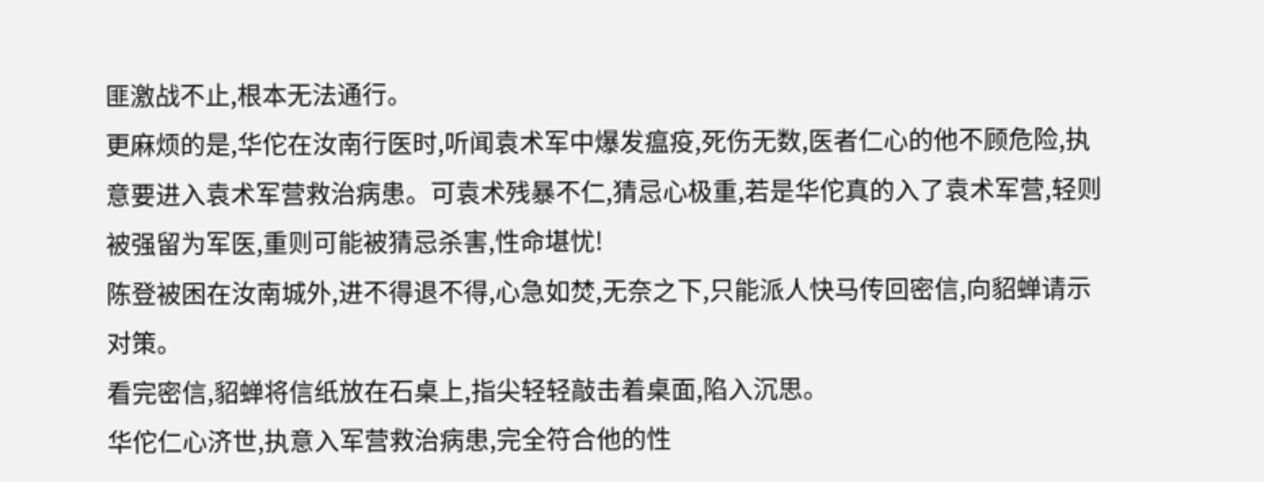匪激战不止,根本无法通行。
更麻烦的是,华佗在汝南行医时,听闻袁术军中爆发瘟疫,死伤无数,医者仁心的他不顾危险,执意要进入袁术军营救治病患。可袁术残暴不仁,猜忌心极重,若是华佗真的入了袁术军营,轻则被强留为军医,重则可能被猜忌杀害,性命堪忧!
陈登被困在汝南城外,进不得退不得,心急如焚,无奈之下,只能派人快马传回密信,向貂蝉请示对策。
看完密信,貂蝉将信纸放在石桌上,指尖轻轻敲击着桌面,陷入沉思。
华佗仁心济世,执意入军营救治病患,完全符合他的性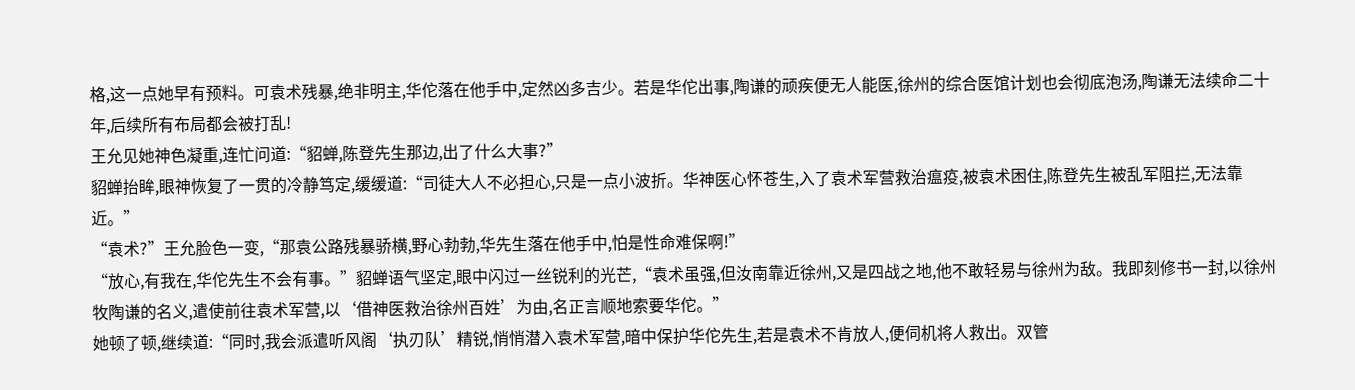格,这一点她早有预料。可袁术残暴,绝非明主,华佗落在他手中,定然凶多吉少。若是华佗出事,陶谦的顽疾便无人能医,徐州的综合医馆计划也会彻底泡汤,陶谦无法续命二十年,后续所有布局都会被打乱!
王允见她神色凝重,连忙问道:“貂蝉,陈登先生那边,出了什么大事?”
貂蝉抬眸,眼神恢复了一贯的冷静笃定,缓缓道:“司徒大人不必担心,只是一点小波折。华神医心怀苍生,入了袁术军营救治瘟疫,被袁术困住,陈登先生被乱军阻拦,无法靠近。”
“袁术?”王允脸色一变,“那袁公路残暴骄横,野心勃勃,华先生落在他手中,怕是性命难保啊!”
“放心,有我在,华佗先生不会有事。”貂蝉语气坚定,眼中闪过一丝锐利的光芒,“袁术虽强,但汝南靠近徐州,又是四战之地,他不敢轻易与徐州为敌。我即刻修书一封,以徐州牧陶谦的名义,遣使前往袁术军营,以‘借神医救治徐州百姓’为由,名正言顺地索要华佗。”
她顿了顿,继续道:“同时,我会派遣听风阁‘执刃队’精锐,悄悄潜入袁术军营,暗中保护华佗先生,若是袁术不肯放人,便伺机将人救出。双管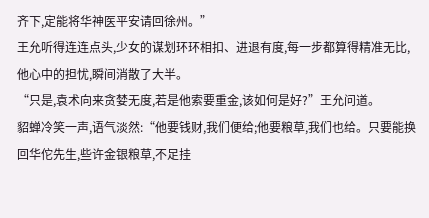齐下,定能将华神医平安请回徐州。”
王允听得连连点头,少女的谋划环环相扣、进退有度,每一步都算得精准无比,他心中的担忧,瞬间消散了大半。
“只是,袁术向来贪婪无度,若是他索要重金,该如何是好?”王允问道。
貂蝉冷笑一声,语气淡然:“他要钱财,我们便给;他要粮草,我们也给。只要能换回华佗先生,些许金银粮草,不足挂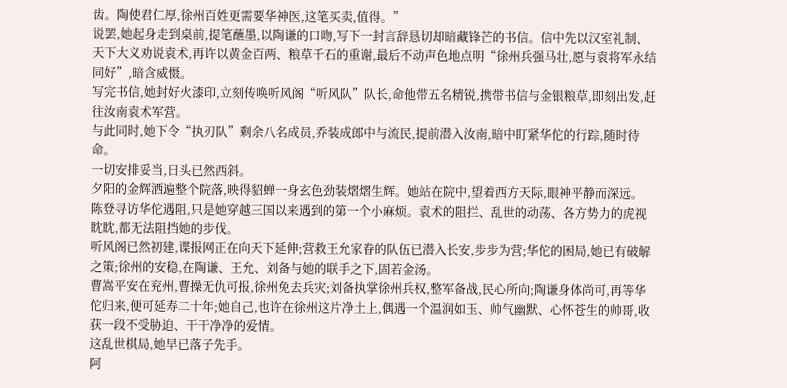齿。陶使君仁厚,徐州百姓更需要华神医,这笔买卖,值得。”
说罢,她起身走到桌前,提笔蘸墨,以陶谦的口吻,写下一封言辞恳切却暗藏锋芒的书信。信中先以汉室礼制、天下大义劝说袁术,再许以黄金百两、粮草千石的重谢,最后不动声色地点明“徐州兵强马壮,愿与袁将军永结同好”,暗含威慑。
写完书信,她封好火漆印,立刻传唤听风阁“听风队”队长,命他带五名精锐,携带书信与金银粮草,即刻出发,赶往汝南袁术军营。
与此同时,她下令“执刃队”剩余八名成员,乔装成郎中与流民,提前潜入汝南,暗中盯紧华佗的行踪,随时待命。
一切安排妥当,日头已然西斜。
夕阳的金辉洒遍整个院落,映得貂蝉一身玄色劲装熠熠生辉。她站在院中,望着西方天际,眼神平静而深远。
陈登寻访华佗遇阻,只是她穿越三国以来遇到的第一个小麻烦。袁术的阻拦、乱世的动荡、各方势力的虎视眈眈,都无法阻挡她的步伐。
听风阁已然初建,谍报网正在向天下延伸;营救王允家眷的队伍已潜入长安,步步为营;华佗的困局,她已有破解之策;徐州的安稳,在陶谦、王允、刘备与她的联手之下,固若金汤。
曹嵩平安在兖州,曹操无仇可报,徐州免去兵灾;刘备执掌徐州兵权,整军备战,民心所向;陶谦身体尚可,再等华佗归来,便可延寿二十年;她自己,也许在徐州这片净土上,偶遇一个温润如玉、帅气幽默、心怀苍生的帅哥,收获一段不受胁迫、干干净净的爱情。
这乱世棋局,她早已落子先手。
阿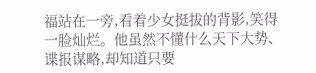福站在一旁,看着少女挺拔的背影,笑得一脸灿烂。他虽然不懂什么天下大势、谍报谋略,却知道只要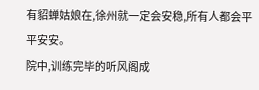有貂蝉姑娘在,徐州就一定会安稳,所有人都会平平安安。
院中,训练完毕的听风阁成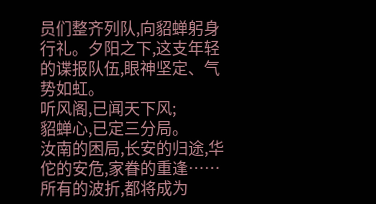员们整齐列队,向貂蝉躬身行礼。夕阳之下,这支年轻的谍报队伍,眼神坚定、气势如虹。
听风阁,已闻天下风;
貂蝉心,已定三分局。
汝南的困局,长安的归途,华佗的安危,家眷的重逢……所有的波折,都将成为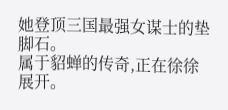她登顶三国最强女谋士的垫脚石。
属于貂蝉的传奇,正在徐徐展开。